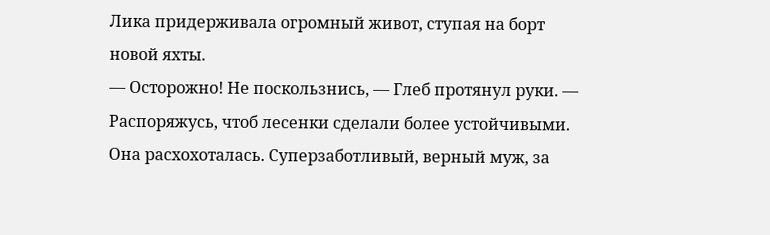Лика придерживала огромный живот, ступая на борт новой яхты.
— Осторожно! Не поскользнись, — Глеб протянул руки. — Распоряжусь, чтоб лесенки сделали более устойчивыми.
Она расхохоталась. Суперзаботливый, верный муж, за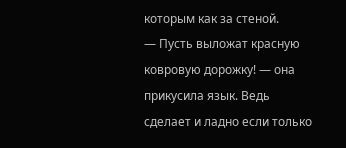которым как за стеной.
— Пусть выложат красную ковровую дорожку! — она прикусила язык. Ведь сделает и ладно если только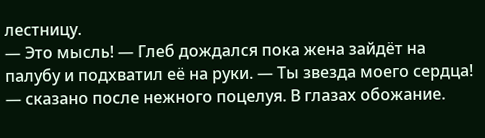лестницу.
— Это мысль! — Глеб дождался пока жена зайдёт на палубу и подхватил её на руки. — Ты звезда моего сердца! — сказано после нежного поцелуя. В глазах обожание.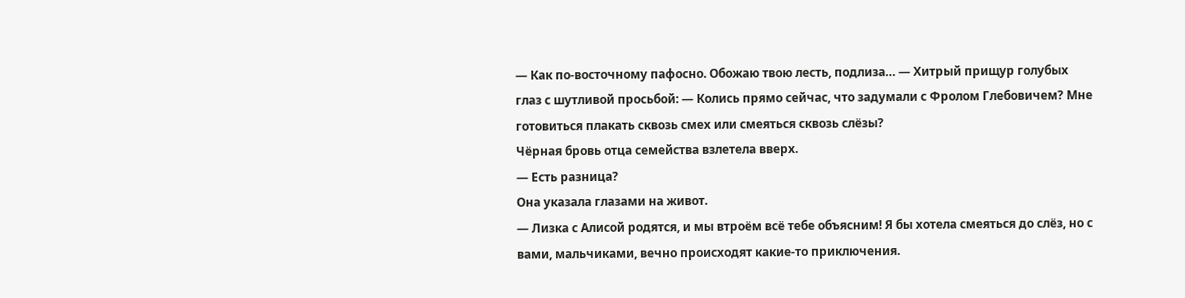— Как по-восточному пафосно. Обожаю твою лесть, подлиза… — Хитрый прищур голубых глаз с шутливой просьбой: — Колись прямо сейчас, что задумали с Фролом Глебовичем? Мне готовиться плакать сквозь смех или смеяться сквозь слёзы?
Чёрная бровь отца семейства взлетела вверх.
— Есть разница?
Она указала глазами на живот.
— Лизка с Алисой родятся, и мы втроём всё тебе объясним! Я бы хотела смеяться до слёз, но с вами, мальчиками, вечно происходят какие-то приключения.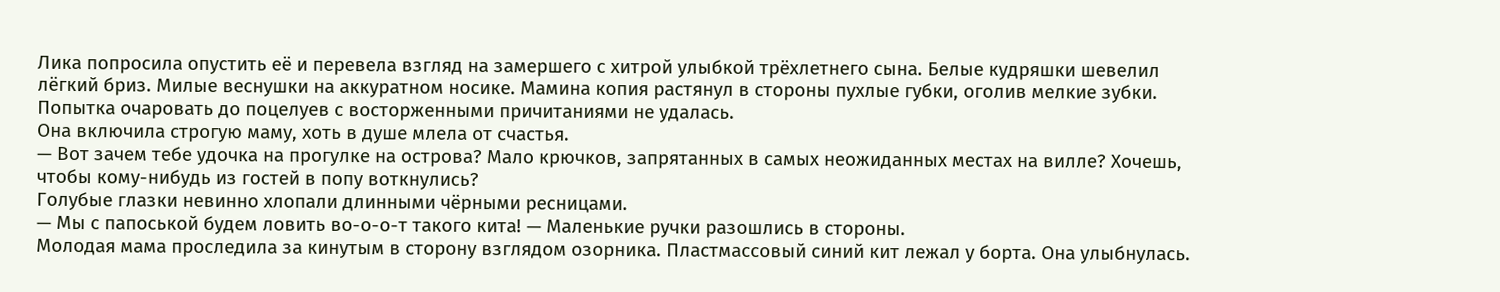Лика попросила опустить её и перевела взгляд на замершего с хитрой улыбкой трёхлетнего сына. Белые кудряшки шевелил лёгкий бриз. Милые веснушки на аккуратном носике. Мамина копия растянул в стороны пухлые губки, оголив мелкие зубки. Попытка очаровать до поцелуев с восторженными причитаниями не удалась.
Она включила строгую маму, хоть в душе млела от счастья.
— Вот зачем тебе удочка на прогулке на острова? Мало крючков, запрятанных в самых неожиданных местах на вилле? Хочешь, чтобы кому-нибудь из гостей в попу воткнулись?
Голубые глазки невинно хлопали длинными чёрными ресницами.
— Мы с папоськой будем ловить во-о-о-т такого кита! — Маленькие ручки разошлись в стороны.
Молодая мама проследила за кинутым в сторону взглядом озорника. Пластмассовый синий кит лежал у борта. Она улыбнулась.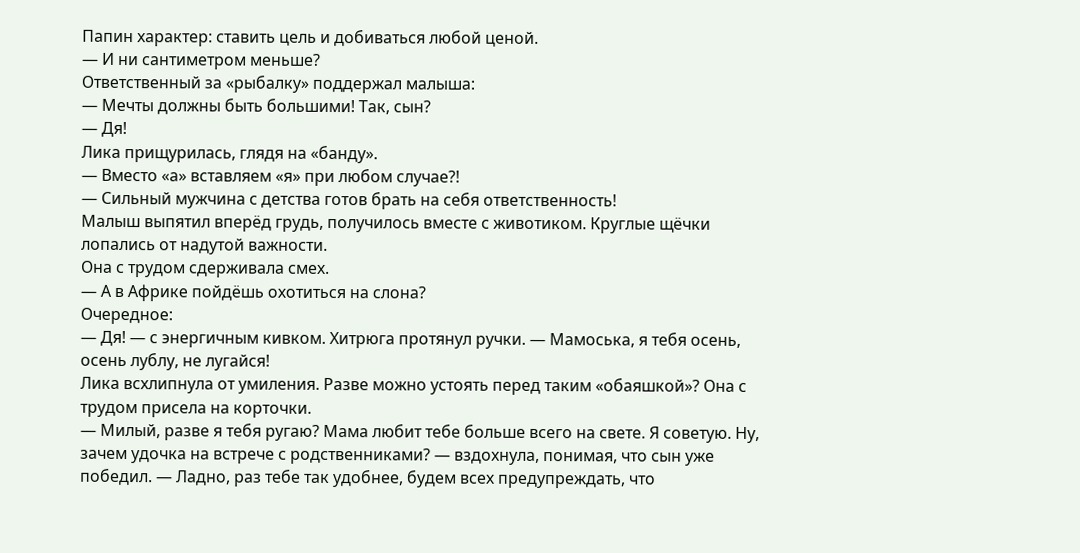Папин характер: ставить цель и добиваться любой ценой.
— И ни сантиметром меньше?
Ответственный за «рыбалку» поддержал малыша:
— Мечты должны быть большими! Так, сын?
— Дя!
Лика прищурилась, глядя на «банду».
— Вместо «а» вставляем «я» при любом случае?!
— Сильный мужчина с детства готов брать на себя ответственность!
Малыш выпятил вперёд грудь, получилось вместе с животиком. Круглые щёчки лопались от надутой важности.
Она с трудом сдерживала смех.
— А в Африке пойдёшь охотиться на слона?
Очередное:
— Дя! — с энергичным кивком. Хитрюга протянул ручки. — Мамоська, я тебя осень, осень лублу, не лугайся!
Лика всхлипнула от умиления. Разве можно устоять перед таким «обаяшкой»? Она с трудом присела на корточки.
— Милый, разве я тебя ругаю? Мама любит тебе больше всего на свете. Я советую. Ну, зачем удочка на встрече с родственниками? — вздохнула, понимая, что сын уже победил. — Ладно, раз тебе так удобнее, будем всех предупреждать, что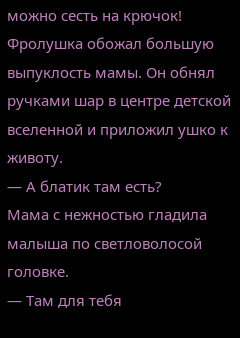можно сесть на крючок!
Фролушка обожал большую выпуклость мамы. Он обнял ручками шар в центре детской вселенной и приложил ушко к животу.
— А блатик там есть?
Мама с нежностью гладила малыша по светловолосой головке.
— Там для тебя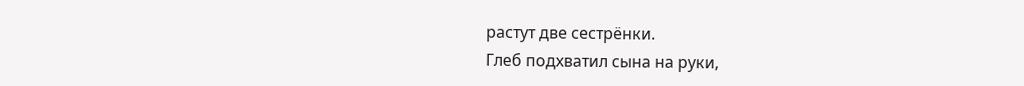растут две сестрёнки.
Глеб подхватил сына на руки,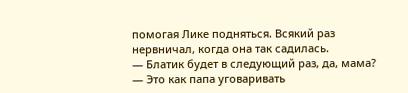помогая Лике подняться. Всякий раз нервничал, когда она так садилась.
— Блатик будет в следующий раз, да, мама?
— Это как папа уговаривать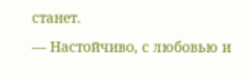станет.
— Настойчиво, с любовью и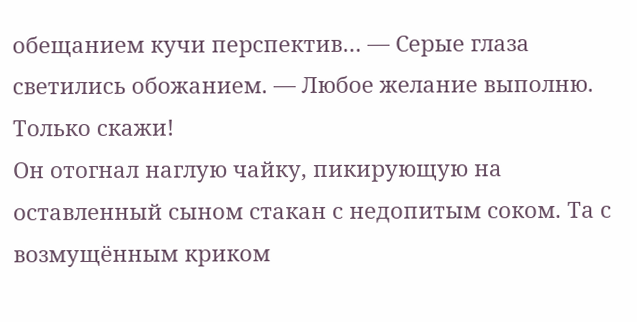обещанием кучи перспектив… — Серые глаза светились обожанием. — Любое желание выполню. Только скажи!
Он отогнал наглую чайку, пикирующую на оставленный сыном стакан с недопитым соком. Та с возмущённым криком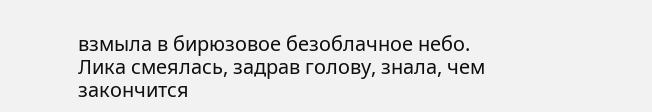взмыла в бирюзовое безоблачное небо.
Лика смеялась, задрав голову, знала, чем закончится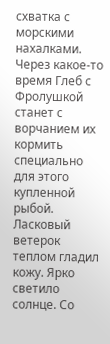схватка с морскими нахалками. Через какое-то время Глеб с Фролушкой станет с ворчанием их кормить специально для этого купленной рыбой.
Ласковый ветерок теплом гладил кожу. Ярко светило солнце. Со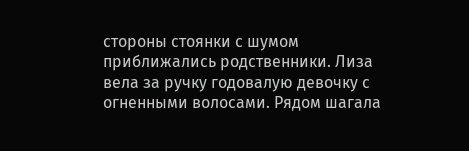стороны стоянки с шумом приближались родственники. Лиза вела за ручку годовалую девочку с огненными волосами. Рядом шагала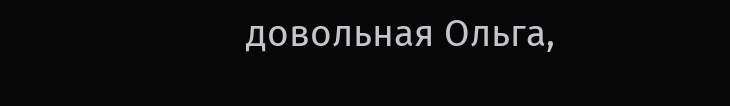довольная Ольга,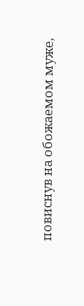повиснув на обожаемом муже,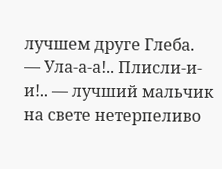лучшем друге Глеба.
— Ула-а-а!.. Плисли-и-и!.. — лучший мальчик на свете нетерпеливо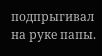подпрыгивал на руке папы.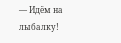— Идём на лыбалку!